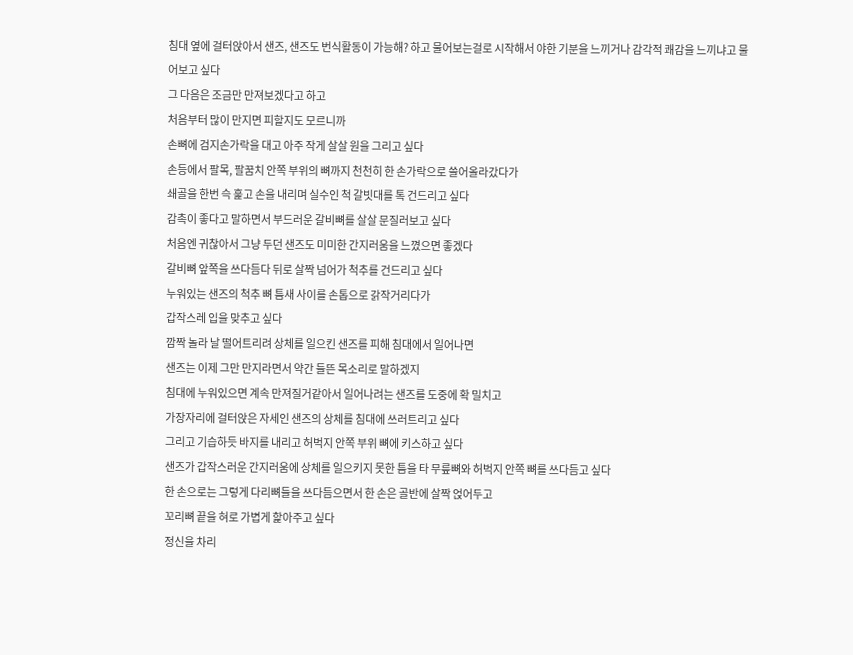침대 옆에 걸터앉아서 샌즈, 샌즈도 번식활동이 가능해? 하고 물어보는걸로 시작해서 야한 기분을 느끼거나 감각적 쾌감을 느끼냐고 물어보고 싶다
그 다음은 조금만 만져보겠다고 하고
처음부터 많이 만지면 피할지도 모르니까
손뼈에 검지손가락을 대고 아주 작게 살살 원을 그리고 싶다
손등에서 팔목, 팔꿈치 안쪽 부위의 뼈까지 천천히 한 손가락으로 쓸어올라갔다가
쇄골을 한번 슥 훑고 손을 내리며 실수인 척 갈빗대를 톡 건드리고 싶다
감촉이 좋다고 말하면서 부드러운 갈비뼈를 살살 문질러보고 싶다
처음엔 귀찮아서 그냥 두던 샌즈도 미미한 간지러움을 느꼈으면 좋겠다
갈비뼈 앞쪽을 쓰다듬다 뒤로 살짝 넘어가 척추를 건드리고 싶다
누워있는 샌즈의 척추 뼈 틈새 사이를 손톱으로 갉작거리다가
갑작스레 입을 맞추고 싶다
깜짝 놀라 날 떨어트리려 상체를 일으킨 샌즈를 피해 침대에서 일어나면
샌즈는 이제 그만 만지라면서 약간 들뜬 목소리로 말하겠지
침대에 누워있으면 계속 만져질거같아서 일어나려는 샌즈를 도중에 확 밀치고
가장자리에 걸터앉은 자세인 샌즈의 상체를 침대에 쓰러트리고 싶다
그리고 기습하듯 바지를 내리고 허벅지 안쪽 부위 뼈에 키스하고 싶다
샌즈가 갑작스러운 간지러움에 상체를 일으키지 못한 틈을 타 무릎뼈와 허벅지 안쪽 뼈를 쓰다듬고 싶다
한 손으로는 그렇게 다리뼈들을 쓰다듬으면서 한 손은 골반에 살짝 얹어두고
꼬리뼈 끝을 혀로 가볍게 핥아주고 싶다
정신을 차리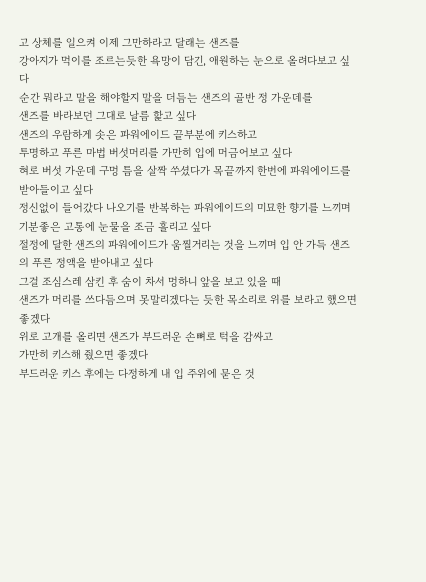고 상체를 일으켜 이제 그만하라고 달래는 샌즈를
강아지가 먹이를 조르는듯한 욕망이 담긴, 애원하는 눈으로 올려다보고 싶다
순간 뭐라고 말을 해야할지 말을 더듬는 샌즈의 골반 정 가운데를
샌즈를 바라보던 그대로 날름 핥고 싶다
샌즈의 우람하게 솟은 파워에이드 끝부분에 키스하고
투명하고 푸른 마법 버섯머리를 가만히 입에 머금어보고 싶다
혀로 버섯 가운데 구멍 틈을 살짝 쑤셨다가 목끝까지 한번에 파워에이드를 받아들이고 싶다
정신없이 들어갔다 나오기를 반복하는 파워에이드의 미묘한 향기를 느끼며 기분좋은 고통에 눈물을 조금 흘리고 싶다
절정에 달한 샌즈의 파워에이드가 움찔거리는 것을 느끼며 입 안 가득 샌즈의 푸른 정액을 받아내고 싶다
그걸 조심스레 삼킨 후 숨이 차서 멍하니 앞을 보고 있을 때
샌즈가 머리를 쓰다듬으며 못말리겠다는 듯한 목소리로 위를 보라고 했으면 좋겠다
위로 고개를 올리면 샌즈가 부드러운 손뼈로 턱을 감싸고
가만히 키스해 줬으면 좋겠다
부드러운 키스 후에는 다정하게 내 입 주위에 묻은 것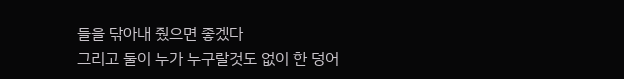들을 닦아내 줬으면 좋겠다
그리고 둘이 누가 누구랄것도 없이 한 덩어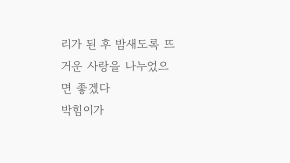리가 된 후 밤새도록 뜨거운 사랑을 나누었으면 좋겠다
박힘이가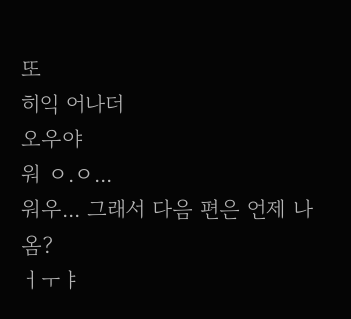또
히익 어나더
오우야
워 ㅇ.ㅇ...
워우... 그래서 다음 편은 언제 나옴?
ㅓㅜㅑ